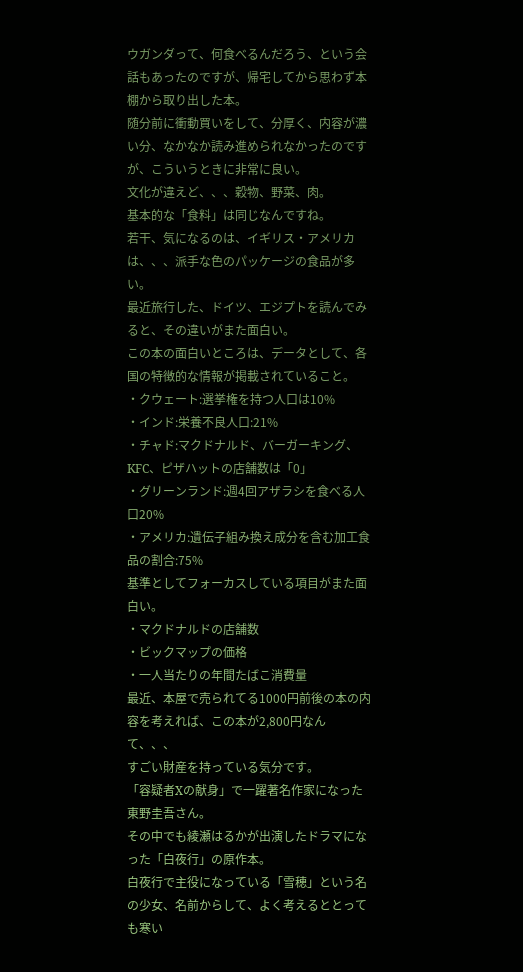ウガンダって、何食べるんだろう、という会話もあったのですが、帰宅してから思わず本棚から取り出した本。
随分前に衝動買いをして、分厚く、内容が濃い分、なかなか読み進められなかったのですが、こういうときに非常に良い。
文化が違えど、、、穀物、野菜、肉。
基本的な「食料」は同じなんですね。
若干、気になるのは、イギリス・アメリカは、、、派手な色のパッケージの食品が多い。
最近旅行した、ドイツ、エジプトを読んでみると、その違いがまた面白い。
この本の面白いところは、データとして、各国の特徴的な情報が掲載されていること。
・クウェート:選挙権を持つ人口は10%
・インド:栄養不良人口:21%
・チャド:マクドナルド、バーガーキング、KFC、ピザハットの店舗数は「0」
・グリーンランド:週4回アザラシを食べる人口20%
・アメリカ:遺伝子組み換え成分を含む加工食品の割合:75%
基準としてフォーカスしている項目がまた面白い。
・マクドナルドの店舗数
・ビックマップの価格
・一人当たりの年間たばこ消費量
最近、本屋で売られてる1000円前後の本の内容を考えれば、この本が2,800円なんて、、、
すごい財産を持っている気分です。
「容疑者Xの献身」で一躍著名作家になった東野圭吾さん。
その中でも綾瀬はるかが出演したドラマになった「白夜行」の原作本。
白夜行で主役になっている「雪穂」という名の少女、名前からして、よく考えるととっても寒い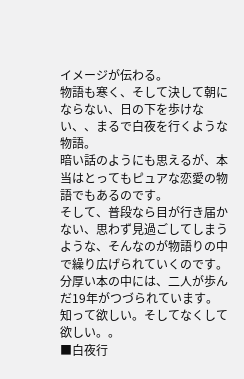イメージが伝わる。
物語も寒く、そして決して朝にならない、日の下を歩けない、、まるで白夜を行くような物語。
暗い話のようにも思えるが、本当はとってもピュアな恋愛の物語でもあるのです。
そして、普段なら目が行き届かない、思わず見過ごしてしまうような、そんなのが物語りの中で繰り広げられていくのです。
分厚い本の中には、二人が歩んだ19年がつづられています。
知って欲しい。そしてなくして欲しい。。
■白夜行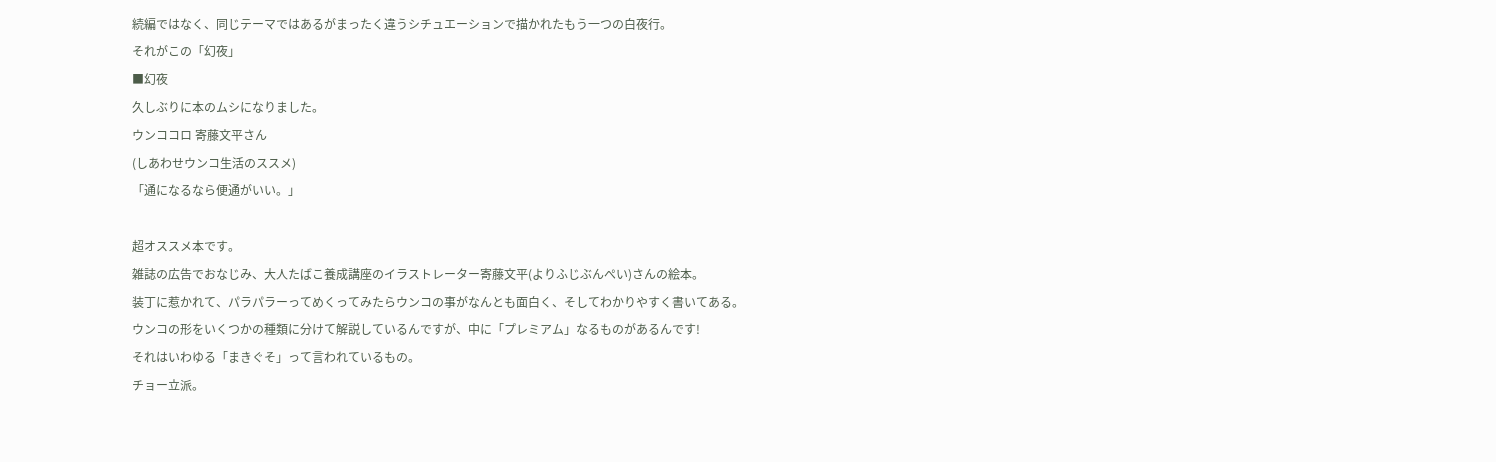続編ではなく、同じテーマではあるがまったく違うシチュエーションで描かれたもう一つの白夜行。
それがこの「幻夜」
■幻夜
久しぶりに本のムシになりました。
ウンココロ 寄藤文平さん
(しあわせウンコ生活のススメ)
「通になるなら便通がいい。」

超オススメ本です。
雑誌の広告でおなじみ、大人たばこ養成講座のイラストレーター寄藤文平(よりふじぶんぺい)さんの絵本。
装丁に惹かれて、パラパラーってめくってみたらウンコの事がなんとも面白く、そしてわかりやすく書いてある。
ウンコの形をいくつかの種類に分けて解説しているんですが、中に「プレミアム」なるものがあるんです!
それはいわゆる「まきぐそ」って言われているもの。
チョー立派。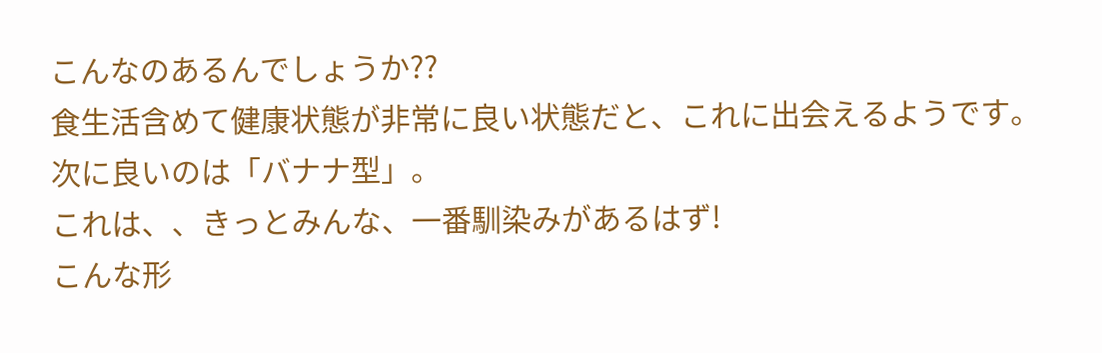こんなのあるんでしょうか??
食生活含めて健康状態が非常に良い状態だと、これに出会えるようです。
次に良いのは「バナナ型」。
これは、、きっとみんな、一番馴染みがあるはず!
こんな形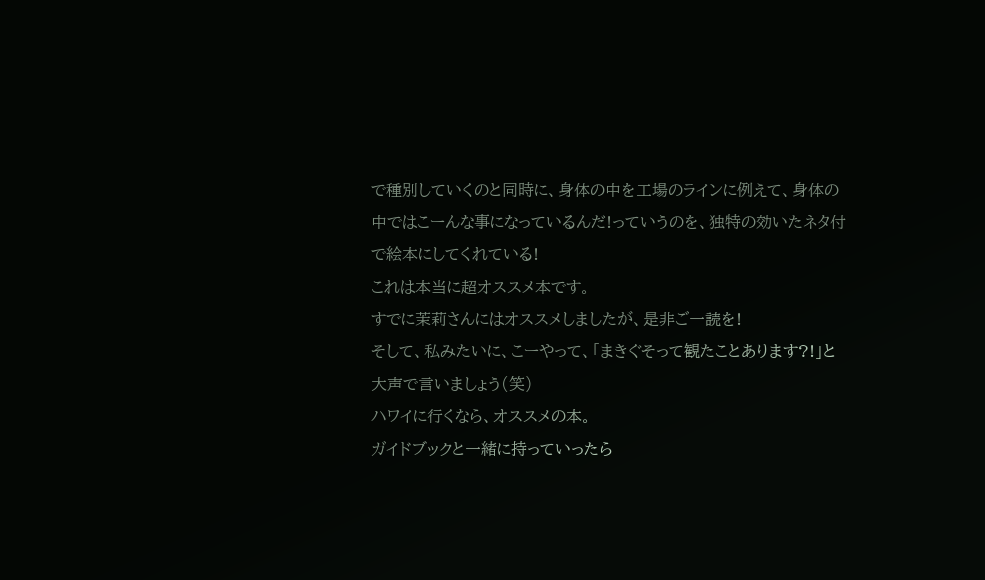で種別していくのと同時に、身体の中を工場のラインに例えて、身体の中ではこーんな事になっているんだ!っていうのを、独特の効いたネタ付で絵本にしてくれている!
これは本当に超オススメ本です。
すでに茉莉さんにはオススメしましたが、是非ご一読を!
そして、私みたいに、こーやって、「まきぐそって観たことあります?!」と大声で言いましょう(笑)
ハワイに行くなら、オススメの本。
ガイドブックと一緒に持っていったら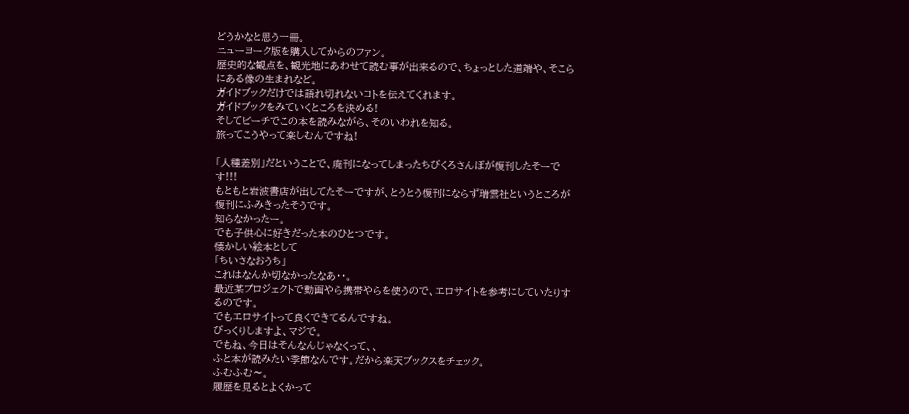どうかなと思う一冊。
ニューヨーク版を購入してからのファン。
歴史的な観点を、観光地にあわせて読む事が出来るので、ちょっとした道端や、そこらにある像の生まれなど。
ガイドブックだけでは語れ切れないコトを伝えてくれます。
ガイドブックをみていくところを決める!
そしてビーチでこの本を読みながら、そのいわれを知る。
旅ってこうやって楽しむんですね!

「人種差別」だということで、廃刊になってしまったちびくろさんぼが復刊したそーです!!!
もともと岩波書店が出してたそーですが、とうとう復刊にならず瑞雲社というところが復刊にふみきったそうです。
知らなかったー。
でも子供心に好きだった本のひとつです。
懐かしい絵本として
「ちいさなおうち」
これはなんか切なかったなあ・・。
最近某プロジェクトで動画やら携帯やらを使うので、エロサイトを参考にしていたりするのです。
でもエロサイトって良くできてるんですね。
びっくりしますよ、マジで。
でもね、今日はそんなんじゃなくって、、
ふと本が読みたい季節なんです。だから楽天ブックスをチェック。
ふむふむ〜。
履歴を見るとよくかって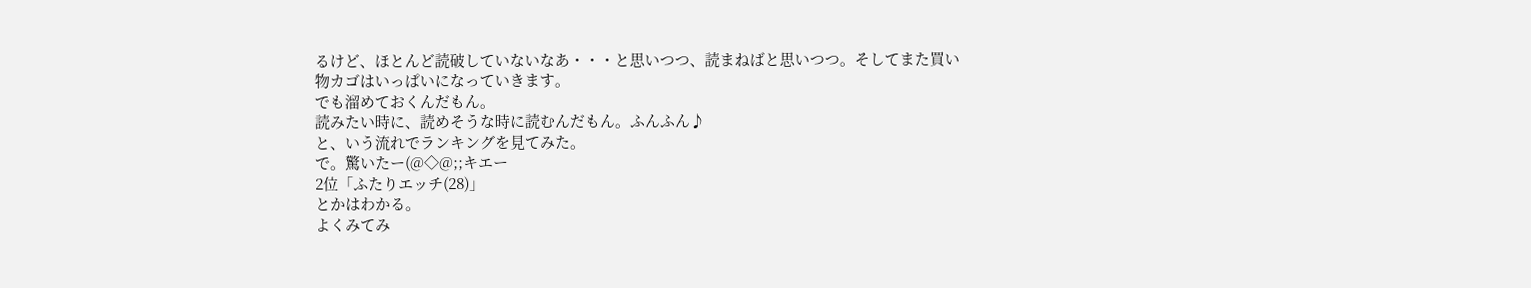るけど、ほとんど読破していないなあ・・・と思いつつ、読まねばと思いつつ。そしてまた買い物カゴはいっぱいになっていきます。
でも溜めておくんだもん。
読みたい時に、読めそうな時に読むんだもん。ふんふん♪
と、いう流れでランキングを見てみた。
で。驚いたー(@◇@;;キエー
2位「ふたりエッチ(28)」
とかはわかる。
よくみてみ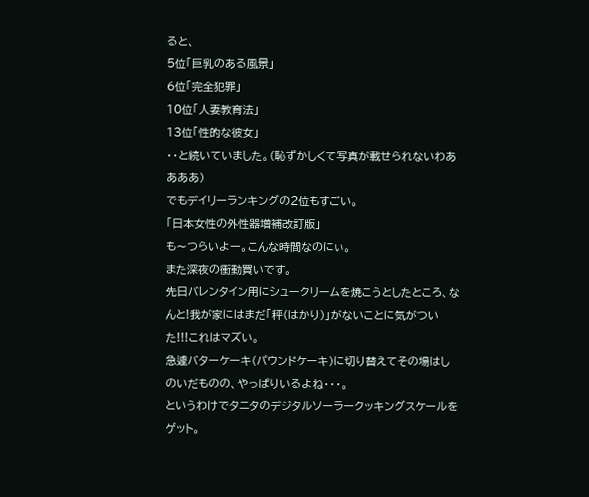ると、
5位「巨乳のある風景」
6位「完全犯罪」
10位「人妻教育法」
13位「性的な彼女」
・・と続いていました。(恥ずかしくて写真が載せられないわああああ)
でもデイリーランキングの2位もすごい。
「日本女性の外性器増補改訂版」
も〜つらいよー。こんな時間なのにぃ。
また深夜の衝動買いです。
先日バレンタイン用にシュークリームを焼こうとしたところ、なんと!我が家にはまだ「秤(はかり)」がないことに気がついた!!!これはマズい。
急遽バターケーキ(パウンドケーキ)に切り替えてその場はしのいだものの、やっぱりいるよね・・・。
というわけでタニタのデジタルソーラークッキングスケールをゲット。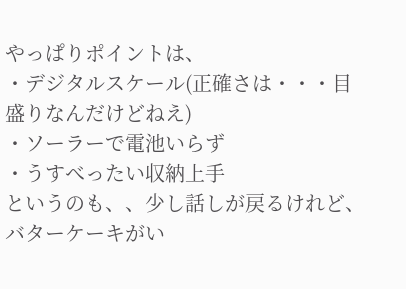やっぱりポイントは、
・デジタルスケール(正確さは・・・目盛りなんだけどねえ)
・ソーラーで電池いらず
・うすべったい収納上手
というのも、、少し話しが戻るけれど、バターケーキがい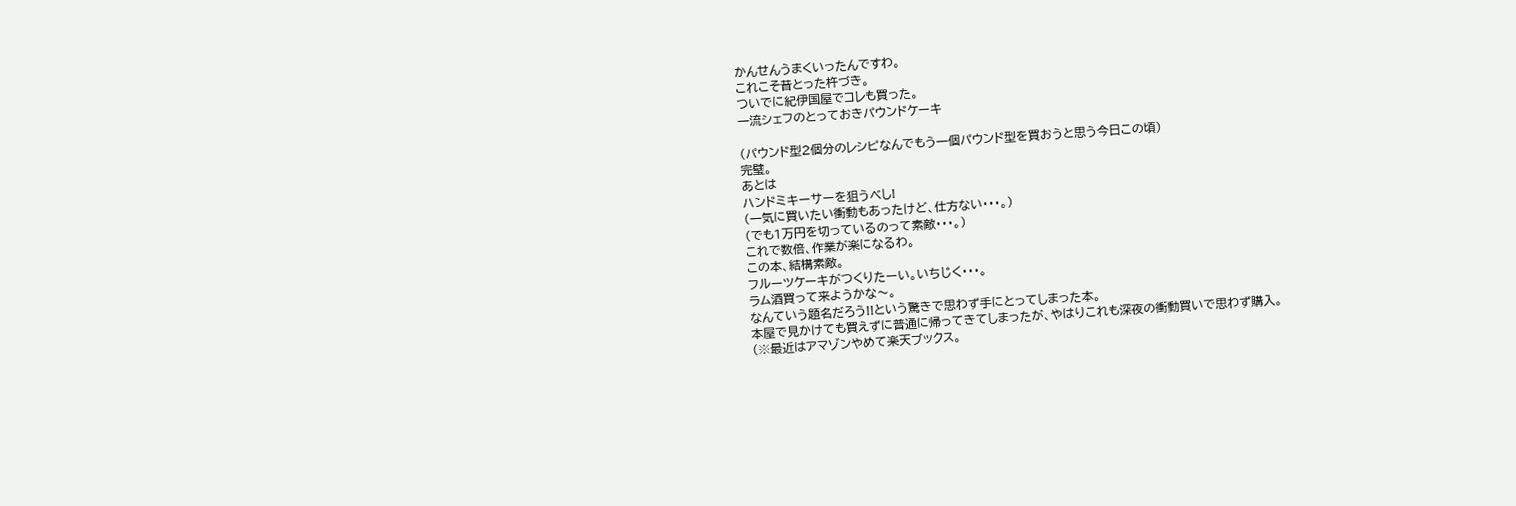かんせんうまくいったんですわ。
これこそ昔とった杵づき。
ついでに紀伊国屋でコレも買った。
一流シェフのとっておきパウンドケーキ

(パウンド型2個分のレシピなんでもう一個パウンド型を買おうと思う今日この頃)
完璧。
あとは
ハンドミキーサーを狙うべし!
(一気に買いたい衝動もあったけど、仕方ない・・・。)
(でも1万円を切っているのって素敵・・・。)
これで数倍、作業が楽になるわ。
この本、結構素敵。
フルーツケーキがつくりたーい。いちじく・・・。
ラム酒買って来ようかな〜。
なんていう題名だろう!!という驚きで思わず手にとってしまった本。
本屋で見かけても買えずに普通に帰ってきてしまったが、やはりこれも深夜の衝動買いで思わず購入。
(※最近はアマゾンやめて楽天ブックス。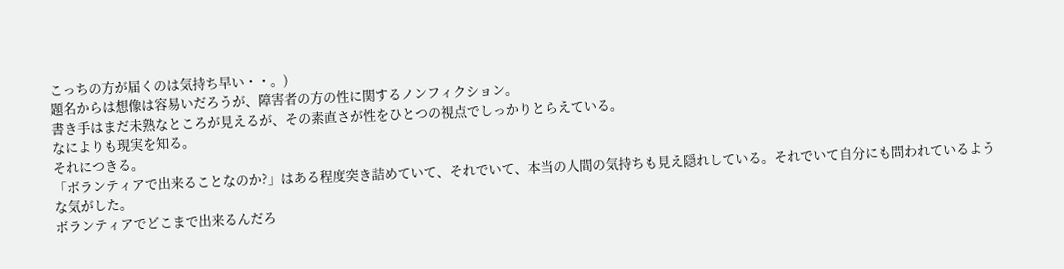こっちの方が届くのは気持ち早い・・。)
題名からは想像は容易いだろうが、障害者の方の性に関するノンフィクション。
書き手はまだ未熟なところが見えるが、その素直さが性をひとつの視点でしっかりとらえている。
なによりも現実を知る。
それにつきる。
「ボランティアで出来ることなのか?」はある程度突き詰めていて、それでいて、本当の人間の気持ちも見え隠れしている。それでいて自分にも問われているような気がした。
ボランティアでどこまで出来るんだろ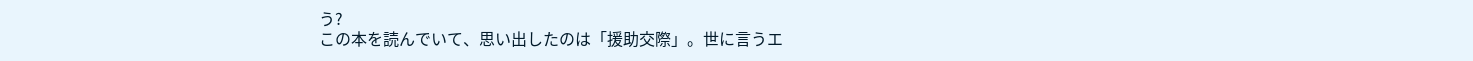う?
この本を読んでいて、思い出したのは「援助交際」。世に言うエ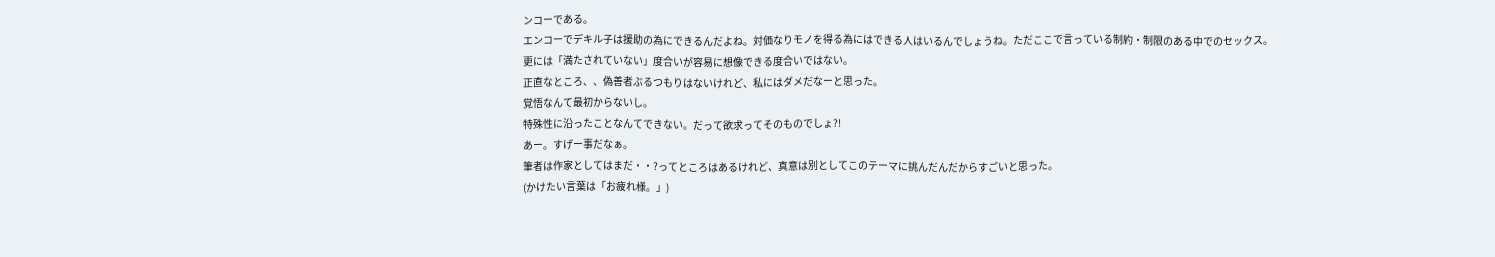ンコーである。
エンコーでデキル子は援助の為にできるんだよね。対価なりモノを得る為にはできる人はいるんでしょうね。ただここで言っている制約・制限のある中でのセックス。
更には「満たされていない」度合いが容易に想像できる度合いではない。
正直なところ、、偽善者ぶるつもりはないけれど、私にはダメだなーと思った。
覚悟なんて最初からないし。
特殊性に沿ったことなんてできない。だって欲求ってそのものでしょ?!
あー。すげー事だなぁ。
筆者は作家としてはまだ・・?ってところはあるけれど、真意は別としてこのテーマに挑んだんだからすごいと思った。
(かけたい言葉は「お疲れ様。」)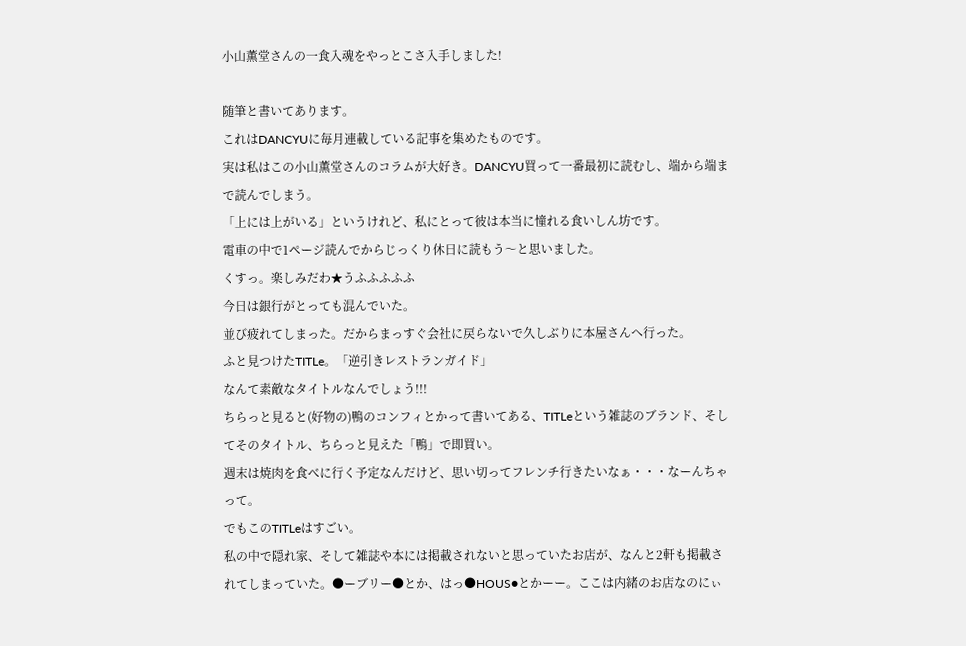小山薫堂さんの一食入魂をやっとこさ入手しました!

随筆と書いてあります。
これはDANCYUに毎月連載している記事を集めたものです。
実は私はこの小山薫堂さんのコラムが大好き。DANCYU買って一番最初に読むし、端から端まで読んでしまう。
「上には上がいる」というけれど、私にとって彼は本当に憧れる食いしん坊です。
電車の中で1ページ読んでからじっくり休日に読もう〜と思いました。
くすっ。楽しみだわ★うふふふふふ
今日は銀行がとっても混んでいた。
並び疲れてしまった。だからまっすぐ会社に戻らないで久しぶりに本屋さんへ行った。
ふと見つけたTITLe。「逆引きレストランガイド」
なんて素敵なタイトルなんでしょう!!!
ちらっと見ると(好物の)鴨のコンフィとかって書いてある、TITLeという雑誌のブランド、そしてそのタイトル、ちらっと見えた「鴨」で即買い。
週末は焼肉を食べに行く予定なんだけど、思い切ってフレンチ行きたいなぁ・・・なーんちゃって。
でもこのTITLeはすごい。
私の中で隠れ家、そして雑誌や本には掲載されないと思っていたお店が、なんと2軒も掲載されてしまっていた。●ーブリー●とか、はっ●HOUS●とかーー。ここは内緒のお店なのにぃ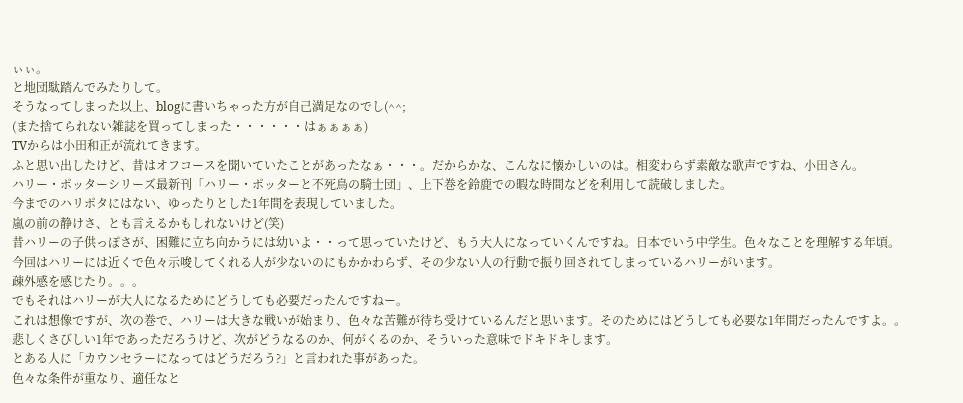ぃぃ。
と地団駄踏んでみたりして。
そうなってしまった以上、blogに書いちゃった方が自己満足なのでし(^^;
(また捨てられない雑誌を買ってしまった・・・・・・はぁぁぁぁ)
TVからは小田和正が流れてきます。
ふと思い出したけど、昔はオフコースを聞いていたことがあったなぁ・・・。だからかな、こんなに懐かしいのは。相変わらず素敵な歌声ですね、小田さん。
ハリー・ポッターシリーズ最新刊「ハリー・ポッターと不死鳥の騎士団」、上下巻を鈴鹿での暇な時間などを利用して読破しました。
今までのハリポタにはない、ゆったりとした1年間を表現していました。
嵐の前の静けさ、とも言えるかもしれないけど(笑)
昔ハリーの子供っぽさが、困難に立ち向かうには幼いよ・・って思っていたけど、もう大人になっていくんですね。日本でいう中学生。色々なことを理解する年頃。
今回はハリーには近くで色々示唆してくれる人が少ないのにもかかわらず、その少ない人の行動で振り回されてしまっているハリーがいます。
疎外感を感じたり。。。
でもそれはハリーが大人になるためにどうしても必要だったんですねー。
これは想像ですが、次の巻で、ハリーは大きな戦いが始まり、色々な苦難が待ち受けているんだと思います。そのためにはどうしても必要な1年間だったんですよ。。
悲しくさびしい1年であっただろうけど、次がどうなるのか、何がくるのか、そういった意味でドキドキします。
とある人に「カウンセラーになってはどうだろう?」と言われた事があった。
色々な条件が重なり、適任なと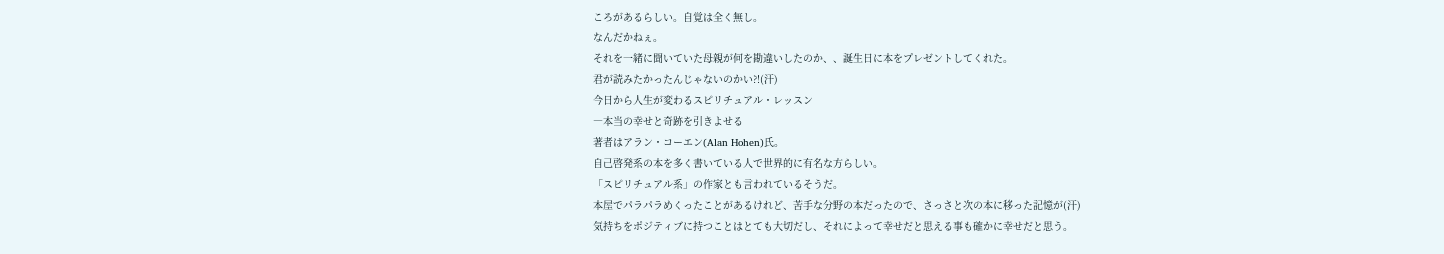ころがあるらしい。自覚は全く無し。
なんだかねぇ。
それを一緒に聞いていた母親が何を勘違いしたのか、、誕生日に本をプレゼントしてくれた。
君が読みたかったんじゃないのかい?!(汗)
今日から人生が変わるスピリチュアル・レッスン
―本当の幸せと奇跡を引きよせる
著者はアラン・コーエン(Alan Hohen)氏。
自己啓発系の本を多く書いている人で世界的に有名な方らしい。
「スピリチュアル系」の作家とも言われているそうだ。
本屋でパラパラめくったことがあるけれど、苦手な分野の本だったので、さっさと次の本に移った記憶が(汗)
気持ちをポジティブに持つことはとても大切だし、それによって幸せだと思える事も確かに幸せだと思う。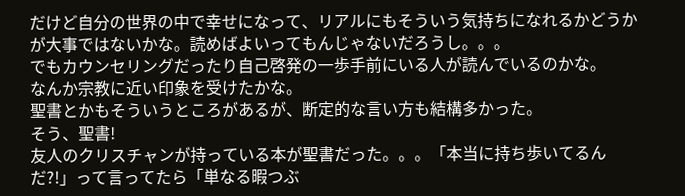だけど自分の世界の中で幸せになって、リアルにもそういう気持ちになれるかどうかが大事ではないかな。読めばよいってもんじゃないだろうし。。。
でもカウンセリングだったり自己啓発の一歩手前にいる人が読んでいるのかな。
なんか宗教に近い印象を受けたかな。
聖書とかもそういうところがあるが、断定的な言い方も結構多かった。
そう、聖書!
友人のクリスチャンが持っている本が聖書だった。。。「本当に持ち歩いてるんだ?!」って言ってたら「単なる暇つぶ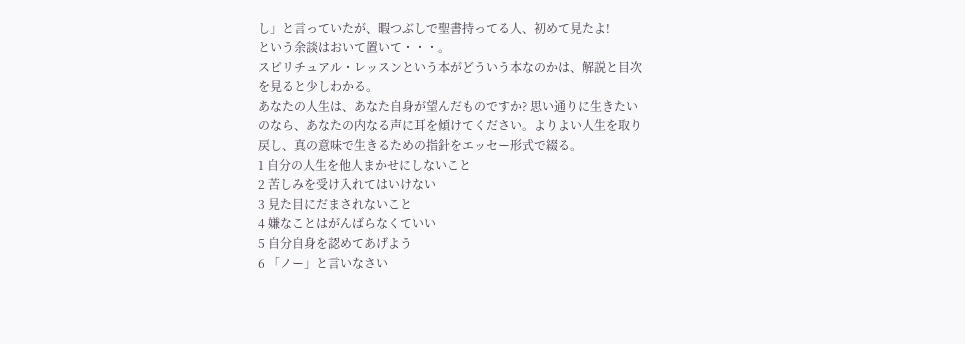し」と言っていたが、暇つぶしで聖書持ってる人、初めて見たよ!
という余談はおいて置いて・・・。
スピリチュアル・レッスンという本がどういう本なのかは、解説と目次を見ると少しわかる。
あなたの人生は、あなた自身が望んだものですか? 思い通りに生きたいのなら、あなたの内なる声に耳を傾けてください。よりよい人生を取り戻し、真の意味で生きるための指針をエッセー形式で綴る。
1 自分の人生を他人まかせにしないこと
2 苦しみを受け入れてはいけない
3 見た目にだまされないこと
4 嫌なことはがんばらなくていい
5 自分自身を認めてあげよう
6 「ノー」と言いなさい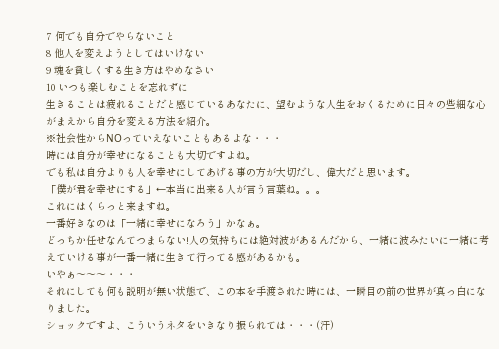7 何でも自分でやらないこと
8 他人を変えようとしてはいけない
9 魂を貧しくする生き方はやめなさい
10 いつも楽しむことを忘れずに
生きることは疲れることだと感じているあなたに、望むような人生をおくるために日々の些細な心がまえから自分を変える方法を紹介。
※社会性からNOっていえないこともあるよな・・・
時には自分が幸せになることも大切ですよね。
でも私は自分よりも人を幸せにしてあげる事の方が大切だし、偉大だと思います。
「僕が君を幸せにする」←本当に出来る人が言う言葉ね。。。
これにはくらっと来ますね。
一番好きなのは「一緒に幸せになろう」かなぁ。
どっちか任せなんてつまらない!人の気持ちには絶対波があるんだから、一緒に波みたいに一緒に考えていける事が一番一緒に生きて行ってる感があるかも。
いやぁ〜〜〜・・・
それにしても何も説明が無い状態で、この本を手渡された時には、一瞬目の前の世界が真っ白になりました。
ショックですよ、こういうネタをいきなり振られては・・・(汗)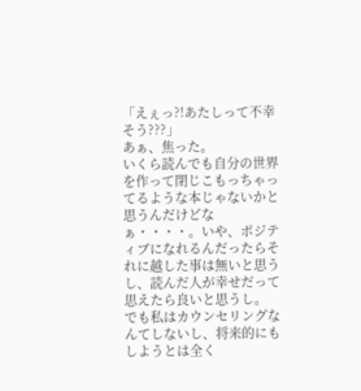「えぇっ?!あたしって不幸そう???」
あぁ、焦った。
いくら読んでも自分の世界を作って閉じこもっちゃってるような本じゃないかと思うんだけどなぁ・・・・。いや、ポジティブになれるんだったらそれに越した事は無いと思うし、読んだ人が幸せだって思えたら良いと思うし。
でも私はカウンセリングなんてしないし、将来的にもしようとは全く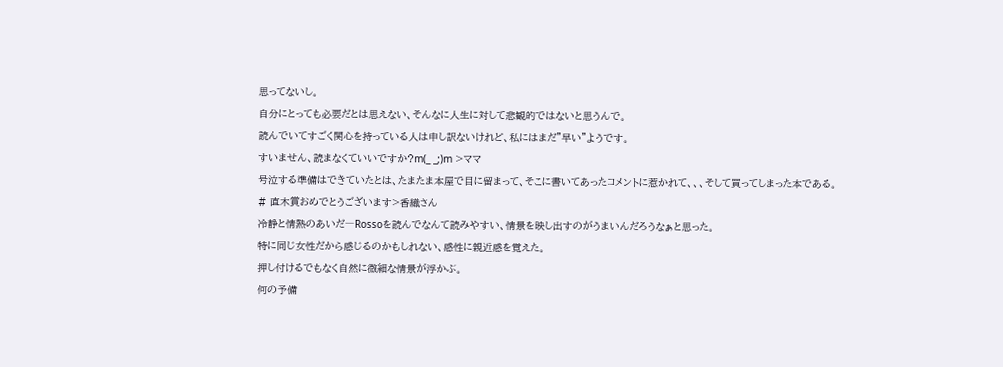思ってないし。
自分にとっても必要だとは思えない、そんなに人生に対して悲観的ではないと思うんで。
読んでいてすごく関心を持っている人は申し訳ないけれど、私にはまだ"早い"ようです。
すいません、読まなくていいですか?m(_ _;)m >ママ
号泣する準備はできていたとは、たまたま本屋で目に留まって、そこに書いてあったコメントに惹かれて、、、そして買ってしまった本である。
# 直木賞おめでとうございます>香織さん
冷静と情熱のあいだ―Rossoを読んでなんて読みやすい、情景を映し出すのがうまいんだろうなぁと思った。
特に同じ女性だから感じるのかもしれない、感性に親近感を覚えた。
押し付けるでもなく自然に微細な情景が浮かぶ。
何の予備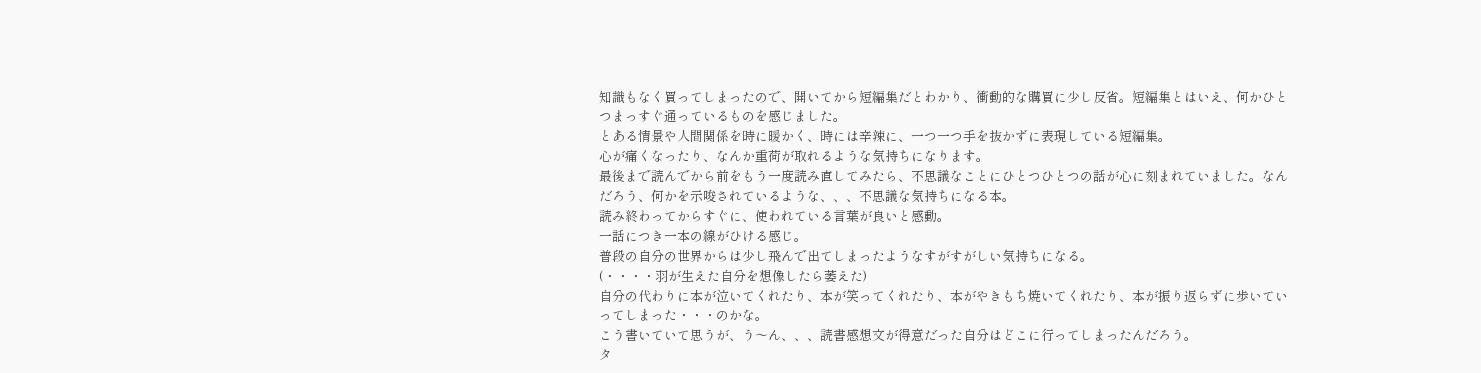知識もなく買ってしまったので、開いてから短編集だとわかり、衝動的な購買に少し反省。短編集とはいえ、何かひとつまっすぐ通っているものを感じました。
とある情景や人間関係を時に暖かく、時には辛辣に、一つ一つ手を抜かずに表現している短編集。
心が痛くなったり、なんか重荷が取れるような気持ちになります。
最後まで読んでから前をもう一度読み直してみたら、不思議なことにひとつひとつの話が心に刻まれていました。なんだろう、何かを示唆されているような、、、不思議な気持ちになる本。
読み終わってからすぐに、使われている言葉が良いと感動。
一話につき一本の線がひける感じ。
普段の自分の世界からは少し飛んで出てしまったようなすがすがしい気持ちになる。
(・・・・羽が生えた自分を想像したら萎えた)
自分の代わりに本が泣いてくれたり、本が笑ってくれたり、本がやきもち焼いてくれたり、本が振り返らずに歩いていってしまった・・・のかな。
こう書いていて思うが、う〜ん、、、読書感想文が得意だった自分はどこに行ってしまったんだろう。
タ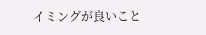イミングが良いこと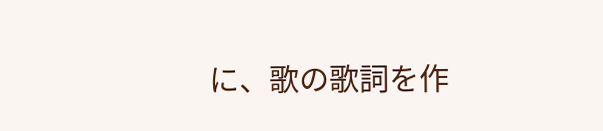に、歌の歌詞を作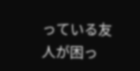っている友人が困っ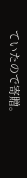ていたので寄贈。